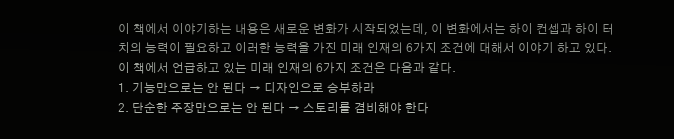이 책에서 이야기하는 내용은 새로운 변화가 시작되었는데, 이 변화에서는 하이 컨셉과 하이 터치의 능력이 필요하고 이러한 능력을 가진 미래 인재의 6가지 조건에 대해서 이야기 하고 있다.
이 책에서 언급하고 있는 미래 인재의 6가지 조건은 다음과 같다.
1. 기능만으로는 안 된다 → 디자인으로 승부하라
2. 단순한 주장만으로는 안 된다 → 스토리를 겸비해야 한다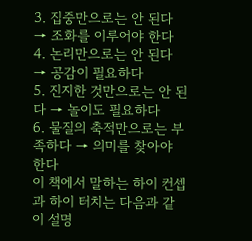3. 집중만으로는 안 된다 → 조화를 이루어야 한다
4. 논리만으로는 안 된다 → 공감이 필요하다
5. 진지한 것만으로는 안 된다 → 놀이도 필요하다
6. 물질의 축적만으로는 부족하다 → 의미를 찾아야 한다
이 책에서 말하는 하이 컨셉과 하이 터치는 다음과 같이 설명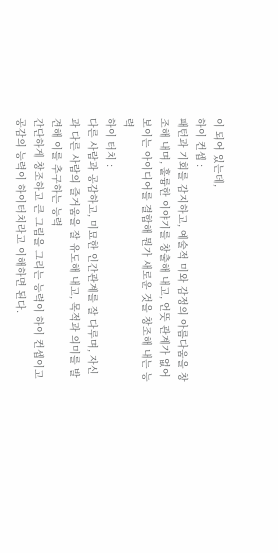이 되어 있는데,
하이 컨셉 :
패턴과 기회를 감지하고, 예술적 미와 감정의 아름다움을 창조해 내며, 훌륭한 이야기를 창출해 내고, 언뜻 관계가 없어 보이는 아이디어를 결합해 뭔가 새로운 것을 창조해 내는 능력
하이 터치 :
다른 사람과 공감하고, 미묘한 인간관계를 잘 다루며, 자신과 다른 사람의 즐거움을 잘 유도해 내고, 목적과 의미를 발견해 이를 추구하는 능력
간단하게 창조하고 큰 그림을 그리는 능력이 하이 컨셉이고 공감의 능력이 하이터치라고 이해하면 된다.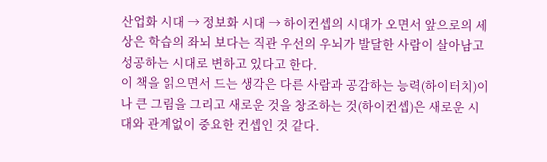산업화 시대 → 정보화 시대 → 하이컨셉의 시대가 오면서 앞으로의 세상은 학습의 좌뇌 보다는 직관 우선의 우뇌가 발달한 사람이 살아남고 성공하는 시대로 변하고 있다고 한다.
이 책을 읽으면서 드는 생각은 다른 사람과 공감하는 능력(하이터치)이나 큰 그림을 그리고 새로운 것을 창조하는 것(하이컨셉)은 새로운 시대와 관계없이 중요한 컨셉인 것 같다.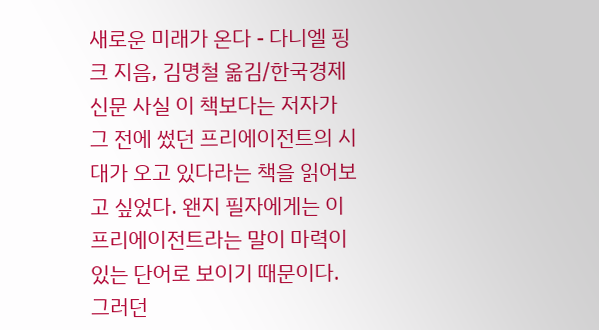새로운 미래가 온다 - 다니엘 핑크 지음, 김명철 옮김/한국경제신문 사실 이 책보다는 저자가 그 전에 썼던 프리에이전트의 시대가 오고 있다라는 책을 읽어보고 싶었다. 왠지 필자에게는 이 프리에이전트라는 말이 마력이 있는 단어로 보이기 때문이다. 그러던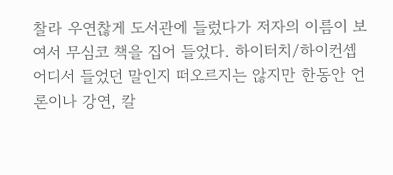찰라 우연찮게 도서관에 들렀다가 저자의 이름이 보여서 무심코 책을 집어 들었다. 하이터치/하이컨셉 어디서 들었던 말인지 떠오르지는 않지만 한동안 언론이나 강연, 칼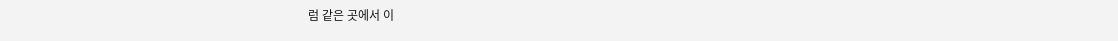럼 같은 곳에서 이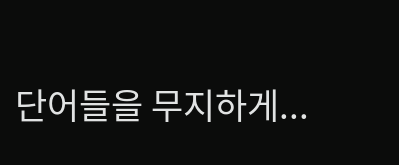단어들을 무지하게...